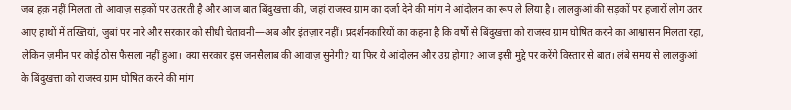जब हक़ नहीं मिलता तो आवाज़ सड़कों पर उतरती है और आज बात बिंदुखत्ता की, जहां राजस्व ग्राम का दर्जा देने की मांग ने आंदोलन का रूप ले लिया है। लालकुआं की सड़कों पर हजारों लोग उतर आए हाथों में तख्तियां, जुबां पर नारे और सरकार को सीधी चेतावनी—अब और इंतज़ार नहीं। प्रदर्शनकारियों का कहना है कि वर्षों से बिंदुखत्ता को राजस्व ग्राम घोषित करने का आश्वासन मिलता रहा, लेकिन ज़मीन पर कोई ठोस फैसला नहीं हुआ। क्या सरकार इस जनसैलाब की आवाज़ सुनेगी? या फिर ये आंदोलन और उग्र होगा? आज इसी मुद्दे पर करेंगे विस्तार से बात। लंबे समय से लालकुआं के बिंदुखत्ता को राजस्व ग्राम घोषित करने की मांग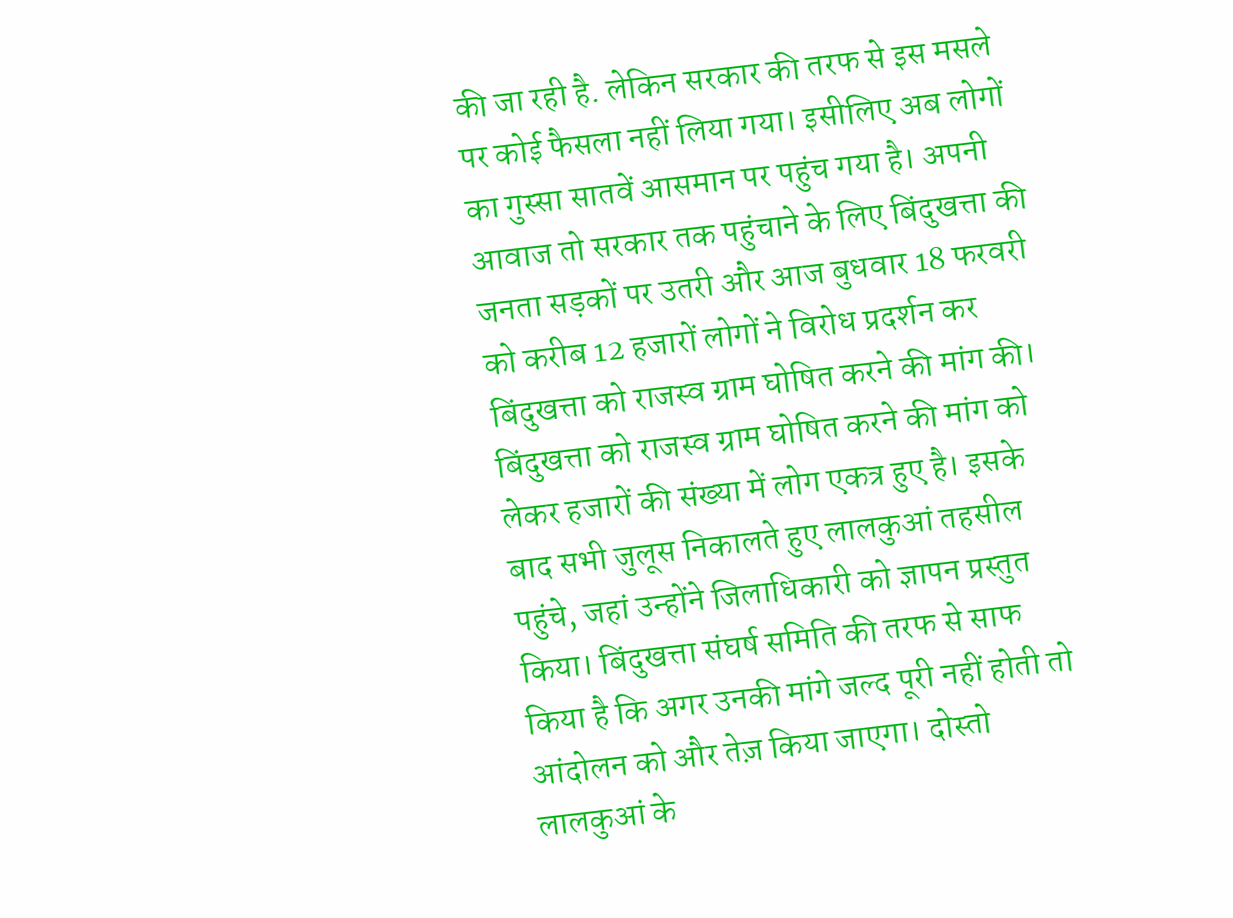की जा रही है. लेकिन सरकार की तरफ से इस मसले पर कोई फैसला नहीं लिया गया। इसीलिए अब लोगों का गुस्सा सातवें आसमान पर पहुंच गया है। अपनी आवाज तो सरकार तक पहुंचाने के लिए बिंदुखत्ता की जनता सड़कों पर उतरी और आज बुधवार 18 फरवरी को करीब 12 हजारों लोगों ने विरोध प्रदर्शन कर बिंदुखत्ता को राजस्व ग्राम घोषित करने की मांग की। बिंदुखत्ता को राजस्व ग्राम घोषित करने की मांग को लेकर हजारों की संख्या में लोग एकत्र हुए है। इसके बाद सभी जुलूस निकालते हुए लालकुआं तहसील पहुंचे, जहां उन्होंने जिलाधिकारी को ज्ञापन प्रस्तुत किया। बिंदुखत्ता संघर्ष समिति की तरफ से साफ किया है कि अगर उनकी मांगे जल्द पूरी नहीं होती तो आंदोलन को और तेज़ किया जाएगा। दोस्तो लालकुआं के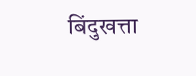बिंदुखत्ता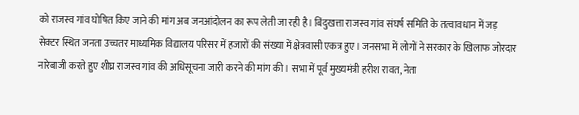को राजस्व गांव घोषित किए जाने की मांग अब जनआंदोलन का रूप लेती जा रही है। बिंदुखत्ता राजस्व गांव संघर्ष समिति के तत्वावधान में जड़ सेक्टर स्थित जनता उच्चतर माध्यमिक विद्यालय परिसर में हजारों की संख्या में क्षेत्रवासी एकत्र हुए। जनसभा में लोगों ने सरकार के खिलाफ जोरदार नारेबाजी करते हुए शीघ्र राजस्व गांव की अधिसूचना जारी करने की मांग की। सभा में पूर्व मुख्यमंत्री हरीश रावत, नेता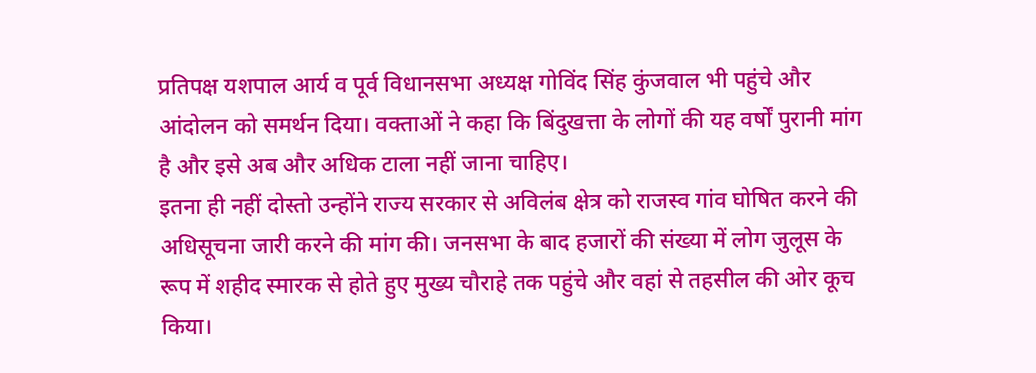प्रतिपक्ष यशपाल आर्य व पूर्व विधानसभा अध्यक्ष गोविंद सिंह कुंजवाल भी पहुंचे और आंदोलन को समर्थन दिया। वक्ताओं ने कहा कि बिंदुखत्ता के लोगों की यह वर्षों पुरानी मांग है और इसे अब और अधिक टाला नहीं जाना चाहिए।
इतना ही नहीं दोस्तो उन्होंने राज्य सरकार से अविलंब क्षेत्र को राजस्व गांव घोषित करने की अधिसूचना जारी करने की मांग की। जनसभा के बाद हजारों की संख्या में लोग जुलूस के रूप में शहीद स्मारक से होते हुए मुख्य चौराहे तक पहुंचे और वहां से तहसील की ओर कूच किया।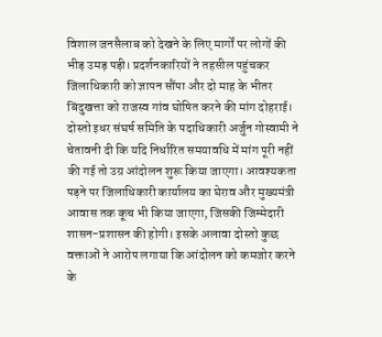विशाल जनसैलाब को देखने के लिए मार्गों पर लोगों की भीड़ उमड़ पड़ी। प्रदर्शनकारियों ने तहसील पहुंचकर जिलाधिकारी को ज्ञापन सौंपा और दो माह के भीतर बिंदुखत्ता को राजस्व गांव घोषित करने की मांग दोहराई। दोस्तो इधर संघर्ष समिति के पदाधिकारी अर्जुन गोस्वामी ने चेतावनी दी कि यदि निर्धारित समयावधि में मांग पूरी नहीं की गई तो उग्र आंदोलन शुरू किया जाएगा। आवश्यकता पड़ने पर जिलाधिकारी कार्यालय का घेराव और मुख्यमंत्री आवास तक कूच भी किया जाएगा, जिसकी जिम्मेदारी शासन-प्रशासन की होगी। इसके अलावा दोस्तो कुछ वक्ताओं ने आरोप लगाया कि आंदोलन को कमजोर करने के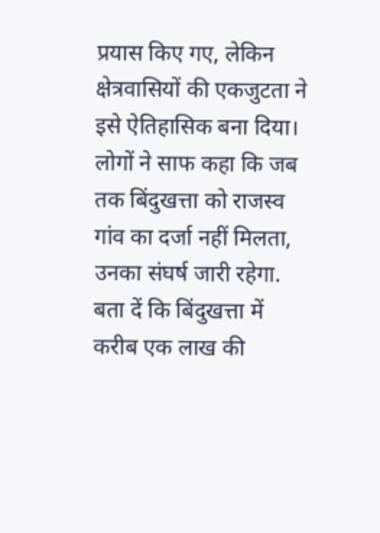प्रयास किए गए, लेकिन क्षेत्रवासियों की एकजुटता ने इसे ऐतिहासिक बना दिया। लोगों ने साफ कहा कि जब तक बिंदुखत्ता को राजस्व गांव का दर्जा नहीं मिलता, उनका संघर्ष जारी रहेगा. बता दें कि बिंदुखत्ता में करीब एक लाख की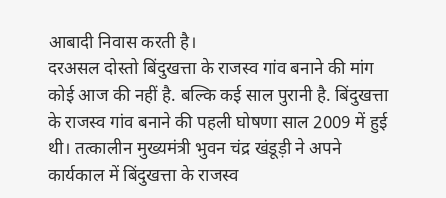आबादी निवास करती है।
दरअसल दोस्तो बिंदुखत्ता के राजस्व गांव बनाने की मांग कोई आज की नहीं है. बल्कि कई साल पुरानी है. बिंदुखत्ता के राजस्व गांव बनाने की पहली घोषणा साल 2009 में हुई थी। तत्कालीन मुख्यमंत्री भुवन चंद्र खंडूड़ी ने अपने कार्यकाल में बिंदुखत्ता के राजस्व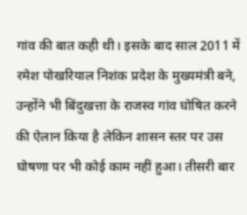गांव की बात कही थी। इसके बाद साल 2011 में रमेश पोखरियाल निशंक प्रदेश के मुख्यमंत्री बने, उन्होंने भी बिंदुखत्ता के राजस्व गांव घोषित करने की ऐलान किया है लेकिन शासन स्तर पर उस घोषणा पर भी कोई काम नहीं हुआ। तीसरी बार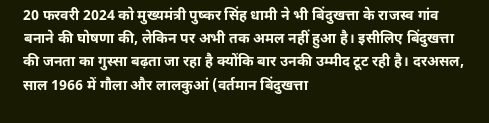20 फरवरी 2024 को मुख्यमंत्री पुष्कर सिंह धामी ने भी बिंदुखत्ता के राजस्व गांव बनाने की घोषणा की, लेकिन पर अभी तक अमल नहीं हुआ है। इसीलिए बिंदुखत्ता की जनता का गुस्सा बढ़ता जा रहा है क्योंकि बार उनकी उम्मीद टूट रही है। दरअसल, साल 1966 में गौला और लालकुआं (वर्तमान बिंदुखत्ता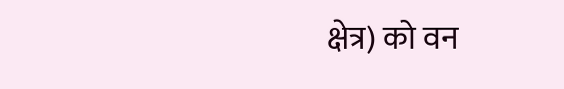क्षेत्र) को वन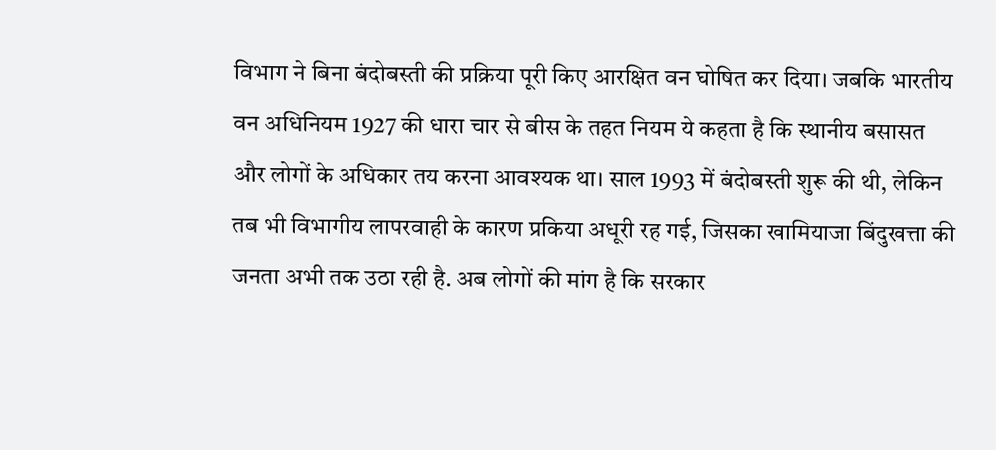विभाग ने बिना बंदोबस्ती की प्रक्रिया पूरी किए आरक्षित वन घोषित कर दिया। जबकि भारतीय वन अधिनियम 1927 की धारा चार से बीस के तहत नियम ये कहता है कि स्थानीय बसासत और लोगों के अधिकार तय करना आवश्यक था। साल 1993 में बंदोबस्ती शुरू की थी, लेकिन तब भी विभागीय लापरवाही के कारण प्रकिया अधूरी रह गई, जिसका खामियाजा बिंदुखत्ता की जनता अभी तक उठा रही है. अब लोगों की मांग है कि सरकार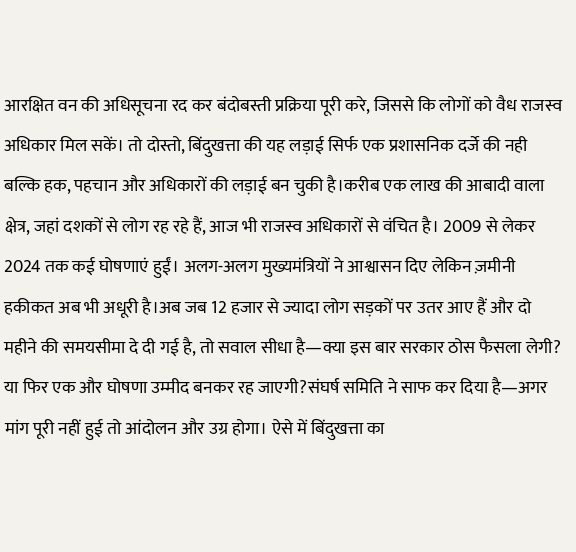आरक्षित वन की अधिसूचना रद कर बंदोबस्ती प्रक्रिया पूरी करे, जिससे कि लोगों को वैध राजस्व अधिकार मिल सकें। तो दोस्तो, बिंदुखत्ता की यह लड़ाई सिर्फ एक प्रशासनिक दर्जे की नही बल्कि हक, पहचान और अधिकारों की लड़ाई बन चुकी है।करीब एक लाख की आबादी वाला क्षेत्र, जहां दशकों से लोग रह रहे हैं, आज भी राजस्व अधिकारों से वंचित है। 2009 से लेकर 2024 तक कई घोषणाएं हुईं। अलग-अलग मुख्यमंत्रियों ने आश्वासन दिए लेकिन ज़मीनी हकीकत अब भी अधूरी है।अब जब 12 हजार से ज्यादा लोग सड़कों पर उतर आए हैं और दो महीने की समयसीमा दे दी गई है, तो सवाल सीधा है—क्या इस बार सरकार ठोस फैसला लेगी? या फिर एक और घोषणा उम्मीद बनकर रह जाएगी?संघर्ष समिति ने साफ कर दिया है—अगर मांग पूरी नहीं हुई तो आंदोलन और उग्र होगा। ऐसे में बिंदुखत्ता का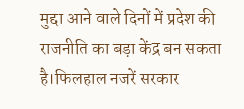मुद्दा आने वाले दिनों में प्रदेश की राजनीति का बड़ा केंद्र बन सकता है।फिलहाल नजरें सरकार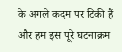के अगले कदम पर टिकी हैं और हम इस पूरे घटनाक्रम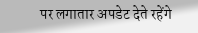पर लगातार अपडेट देते रहेंगे